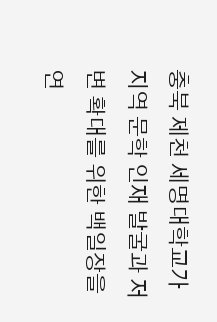충북 제천 세명대학교가 지역 문학 인재 발굴과 저변 확대를 위한 백일장을 연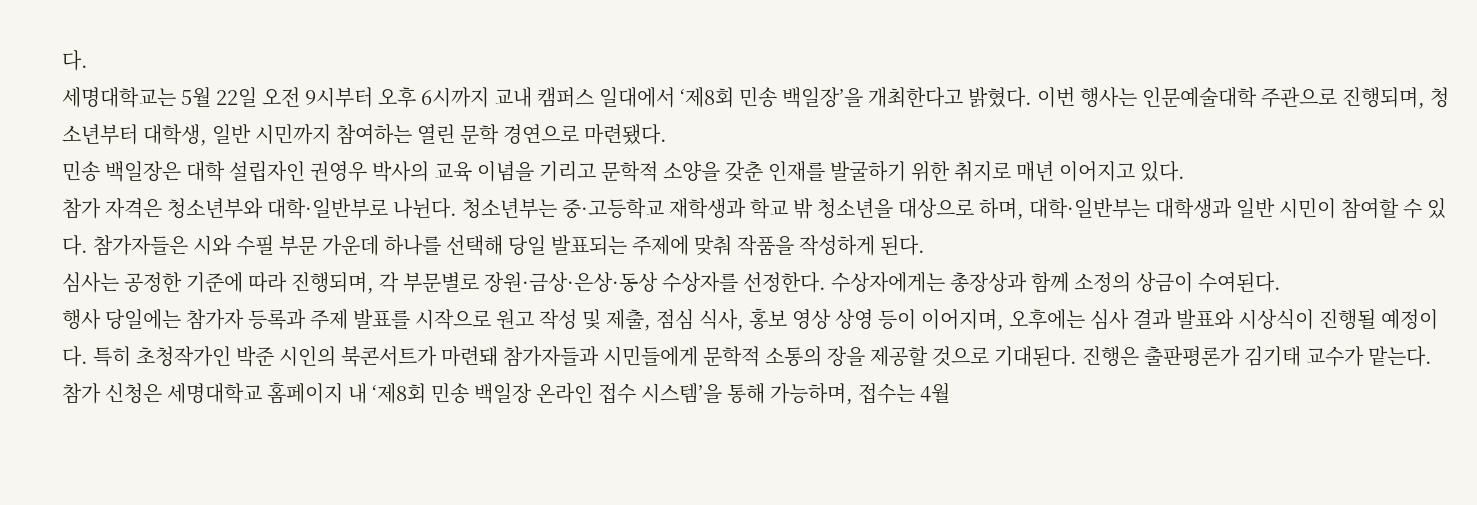다.
세명대학교는 5월 22일 오전 9시부터 오후 6시까지 교내 캠퍼스 일대에서 ‘제8회 민송 백일장’을 개최한다고 밝혔다. 이번 행사는 인문예술대학 주관으로 진행되며, 청소년부터 대학생, 일반 시민까지 참여하는 열린 문학 경연으로 마련됐다.
민송 백일장은 대학 설립자인 권영우 박사의 교육 이념을 기리고 문학적 소양을 갖춘 인재를 발굴하기 위한 취지로 매년 이어지고 있다.
참가 자격은 청소년부와 대학·일반부로 나뉜다. 청소년부는 중·고등학교 재학생과 학교 밖 청소년을 대상으로 하며, 대학·일반부는 대학생과 일반 시민이 참여할 수 있다. 참가자들은 시와 수필 부문 가운데 하나를 선택해 당일 발표되는 주제에 맞춰 작품을 작성하게 된다.
심사는 공정한 기준에 따라 진행되며, 각 부문별로 장원·금상·은상·동상 수상자를 선정한다. 수상자에게는 총장상과 함께 소정의 상금이 수여된다.
행사 당일에는 참가자 등록과 주제 발표를 시작으로 원고 작성 및 제출, 점심 식사, 홍보 영상 상영 등이 이어지며, 오후에는 심사 결과 발표와 시상식이 진행될 예정이다. 특히 초청작가인 박준 시인의 북콘서트가 마련돼 참가자들과 시민들에게 문학적 소통의 장을 제공할 것으로 기대된다. 진행은 출판평론가 김기태 교수가 맡는다.
참가 신청은 세명대학교 홈페이지 내 ‘제8회 민송 백일장 온라인 접수 시스템’을 통해 가능하며, 접수는 4월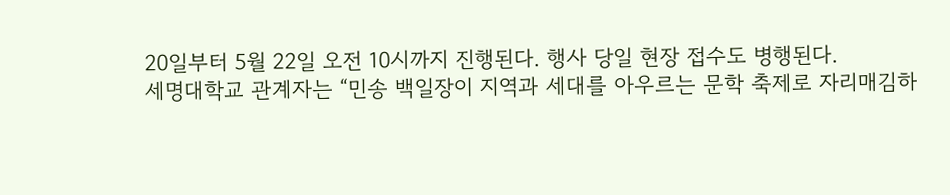20일부터 5월 22일 오전 10시까지 진행된다. 행사 당일 현장 접수도 병행된다.
세명대학교 관계자는 “민송 백일장이 지역과 세대를 아우르는 문학 축제로 자리매김하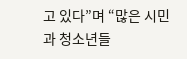고 있다”며 “많은 시민과 청소년들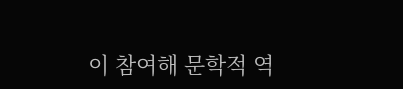이 참여해 문학적 역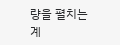량을 펼치는 계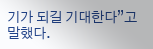기가 되길 기대한다”고 말했다.